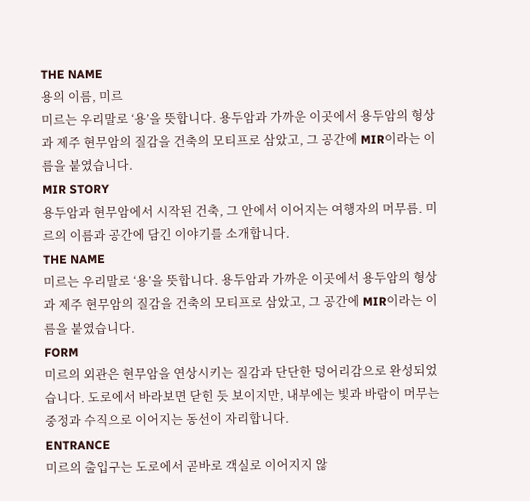THE NAME
용의 이름, 미르
미르는 우리말로 ‘용’을 뜻합니다. 용두암과 가까운 이곳에서 용두암의 형상과 제주 현무암의 질감을 건축의 모티프로 삼았고, 그 공간에 MIR이라는 이름을 붙였습니다.
MIR STORY
용두암과 현무암에서 시작된 건축, 그 안에서 이어지는 여행자의 머무름. 미르의 이름과 공간에 담긴 이야기를 소개합니다.
THE NAME
미르는 우리말로 ‘용’을 뜻합니다. 용두암과 가까운 이곳에서 용두암의 형상과 제주 현무암의 질감을 건축의 모티프로 삼았고, 그 공간에 MIR이라는 이름을 붙였습니다.
FORM
미르의 외관은 현무암을 연상시키는 질감과 단단한 덩어리감으로 완성되었습니다. 도로에서 바라보면 닫힌 듯 보이지만, 내부에는 빛과 바람이 머무는 중정과 수직으로 이어지는 동선이 자리합니다.
ENTRANCE
미르의 출입구는 도로에서 곧바로 객실로 이어지지 않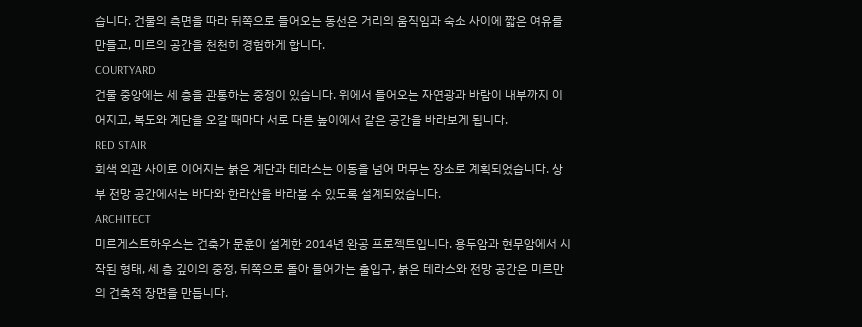습니다. 건물의 측면을 따라 뒤쪽으로 들어오는 동선은 거리의 움직임과 숙소 사이에 짧은 여유를 만들고, 미르의 공간을 천천히 경험하게 합니다.
COURTYARD
건물 중앙에는 세 층을 관통하는 중정이 있습니다. 위에서 들어오는 자연광과 바람이 내부까지 이어지고, 복도와 계단을 오갈 때마다 서로 다른 높이에서 같은 공간을 바라보게 됩니다.
RED STAIR
회색 외관 사이로 이어지는 붉은 계단과 테라스는 이동을 넘어 머무는 장소로 계획되었습니다. 상부 전망 공간에서는 바다와 한라산을 바라볼 수 있도록 설계되었습니다.
ARCHITECT
미르게스트하우스는 건축가 문훈이 설계한 2014년 완공 프로젝트입니다. 용두암과 현무암에서 시작된 형태, 세 층 깊이의 중정, 뒤쪽으로 돌아 들어가는 출입구, 붉은 테라스와 전망 공간은 미르만의 건축적 장면을 만듭니다.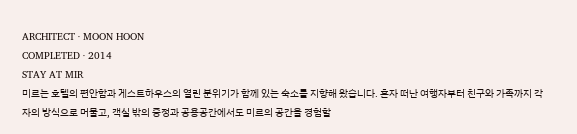ARCHITECT · MOON HOON
COMPLETED · 2014
STAY AT MIR
미르는 호텔의 편안함과 게스트하우스의 열린 분위기가 함께 있는 숙소를 지향해 왔습니다. 혼자 떠난 여행자부터 친구와 가족까지 각자의 방식으로 머물고, 객실 밖의 중정과 공용공간에서도 미르의 공간을 경험할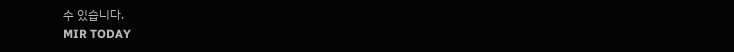수 있습니다.
MIR TODAY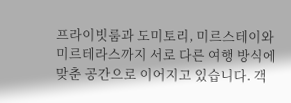프라이빗룸과 도미토리, 미르스테이와 미르테라스까지 서로 다른 여행 방식에 맞춘 공간으로 이어지고 있습니다. 객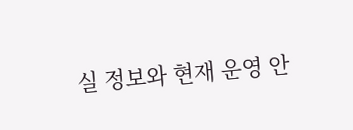실 정보와 현재 운영 안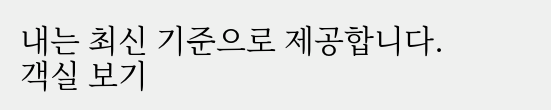내는 최신 기준으로 제공합니다.
객실 보기